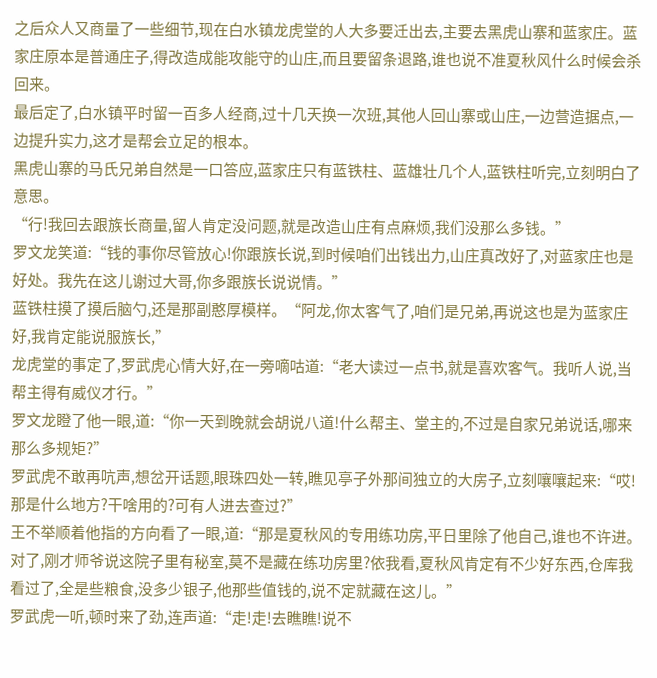之后众人又商量了一些细节,现在白水镇龙虎堂的人大多要迁出去,主要去黑虎山寨和蓝家庄。蓝家庄原本是普通庄子,得改造成能攻能守的山庄,而且要留条退路,谁也说不准夏秋风什么时候会杀回来。
最后定了,白水镇平时留一百多人经商,过十几天换一次班,其他人回山寨或山庄,一边营造据点,一边提升实力,这才是帮会立足的根本。
黑虎山寨的马氏兄弟自然是一口答应,蓝家庄只有蓝铁柱、蓝雄壮几个人,蓝铁柱听完,立刻明白了意思。
“行!我回去跟族长商量,留人肯定没问题,就是改造山庄有点麻烦,我们没那么多钱。”
罗文龙笑道:“钱的事你尽管放心!你跟族长说,到时候咱们出钱出力,山庄真改好了,对蓝家庄也是好处。我先在这儿谢过大哥,你多跟族长说说情。”
蓝铁柱摸了摸后脑勺,还是那副憨厚模样。“阿龙,你太客气了,咱们是兄弟,再说这也是为蓝家庄好,我肯定能说服族长,”
龙虎堂的事定了,罗武虎心情大好,在一旁嘀咕道:“老大读过一点书,就是喜欢客气。我听人说,当帮主得有威仪才行。”
罗文龙瞪了他一眼,道:“你一天到晚就会胡说八道!什么帮主、堂主的,不过是自家兄弟说话,哪来那么多规矩?”
罗武虎不敢再吭声,想岔开话题,眼珠四处一转,瞧见亭子外那间独立的大房子,立刻嚷嚷起来:“哎!那是什么地方?干啥用的?可有人进去查过?”
王不举顺着他指的方向看了一眼,道:“那是夏秋风的专用练功房,平日里除了他自己,谁也不许进。对了,刚才师爷说这院子里有秘室,莫不是藏在练功房里?依我看,夏秋风肯定有不少好东西,仓库我看过了,全是些粮食,没多少银子,他那些值钱的,说不定就藏在这儿。”
罗武虎一听,顿时来了劲,连声道:“走!走!去瞧瞧!说不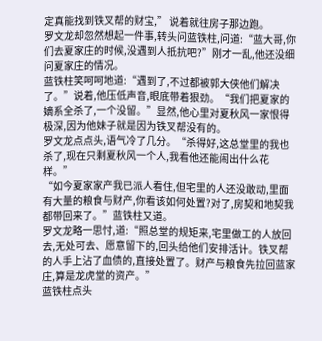定真能找到铁叉帮的财宝,” 说着就往房子那边跑。
罗文龙却忽然想起一件事,转头问蓝铁柱,问道:“蓝大哥,你们去夏家庄的时候,没遇到人抵抗吧?”刚才一乱,他还没细问夏家庄的情况。
蓝铁柱笑呵呵地道:“遇到了,不过都被郭大侠他们解决了。”说着,他压低声音,眼底带着狠劲。“我们把夏家的嫡系全杀了,一个没留。”显然,他心里对夏秋风一家恨得极深,因为他妹子就是因为铁叉帮没有的。
罗文龙点点头,语气冷了几分。“杀得好,这总堂里的我也杀了,现在只剩夏秋风一个人,我看他还能闹出什么花样。”
“如今夏家家产我已派人看住,但宅里的人还没敢动,里面有大量的粮食与财产,你看该如何处置?对了,房契和地契我都带回来了。”蓝铁柱又道。
罗文龙略一思忖,道:“照总堂的规矩来,宅里做工的人放回去,无处可去、愿意留下的,回头给他们安排活计。铁叉帮的人手上沾了血债的,直接处置了。财产与粮食先拉回蓝家庄,算是龙虎堂的资产。”
蓝铁柱点头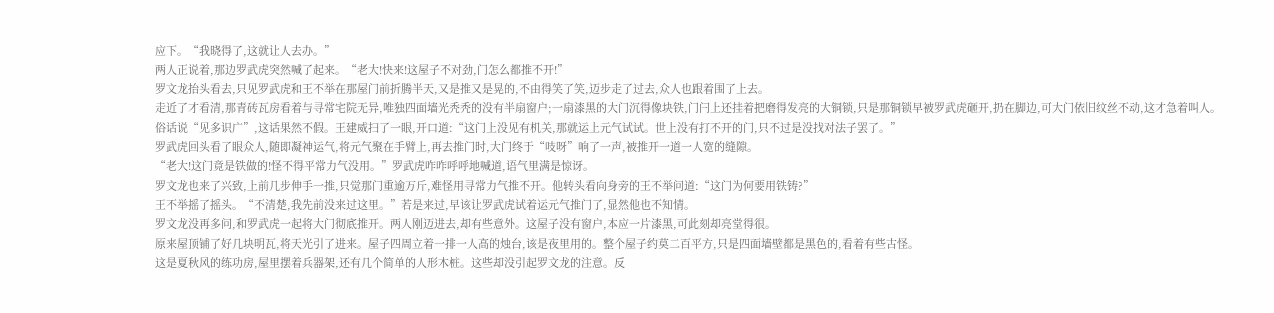应下。“我晓得了,这就让人去办。”
两人正说着,那边罗武虎突然喊了起来。“老大!快来!这屋子不对劲,门怎么都推不开!”
罗文龙抬头看去,只见罗武虎和王不举在那屋门前折腾半天,又是推又是晃的,不由得笑了笑,迈步走了过去,众人也跟着围了上去。
走近了才看清,那青砖瓦房看着与寻常宅院无异,唯独四面墙光秃秃的没有半扇窗户;一扇漆黑的大门沉得像块铁,门闩上还挂着把磨得发亮的大铜锁,只是那铜锁早被罗武虎砸开,扔在脚边,可大门依旧纹丝不动,这才急着叫人。
俗话说“见多识广”,这话果然不假。王建威扫了一眼,开口道:“这门上没见有机关,那就运上元气试试。世上没有打不开的门,只不过是没找对法子罢了。”
罗武虎回头看了眼众人,随即凝神运气,将元气聚在手臂上,再去推门时,大门终于“吱呀”响了一声,被推开一道一人宽的缝隙。
“老大!这门竟是铁做的!怪不得平常力气没用。”罗武虎咋咋呼呼地喊道,语气里满是惊讶。
罗文龙也来了兴致,上前几步伸手一推,只觉那门重逾万斤,难怪用寻常力气推不开。他转头看向身旁的王不举问道:“这门为何要用铁铸?”
王不举摇了摇头。“不清楚,我先前没来过这里。”若是来过,早该让罗武虎试着运元气推门了,显然他也不知情。
罗文龙没再多问,和罗武虎一起将大门彻底推开。两人刚迈进去,却有些意外。这屋子没有窗户,本应一片漆黑,可此刻却亮堂得很。
原来屋顶铺了好几块明瓦,将天光引了进来。屋子四周立着一排一人高的烛台,该是夜里用的。整个屋子约莫二百平方,只是四面墙壁都是黑色的,看着有些古怪。
这是夏秋风的练功房,屋里摆着兵器架,还有几个简单的人形木桩。这些却没引起罗文龙的注意。反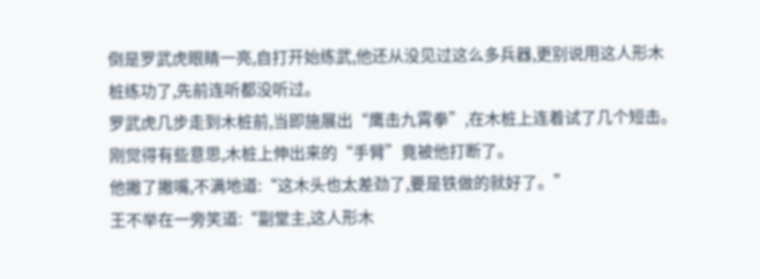倒是罗武虎眼睛一亮,自打开始练武,他还从没见过这么多兵器,更别说用这人形木桩练功了,先前连听都没听过。
罗武虎几步走到木桩前,当即施展出“鹰击九霄拳”,在木桩上连着试了几个短击。刚觉得有些意思,木桩上伸出来的“手臂”竟被他打断了。
他撇了撇嘴,不满地道:“这木头也太差劲了,要是铁做的就好了。”
王不举在一旁笑道:“副堂主,这人形木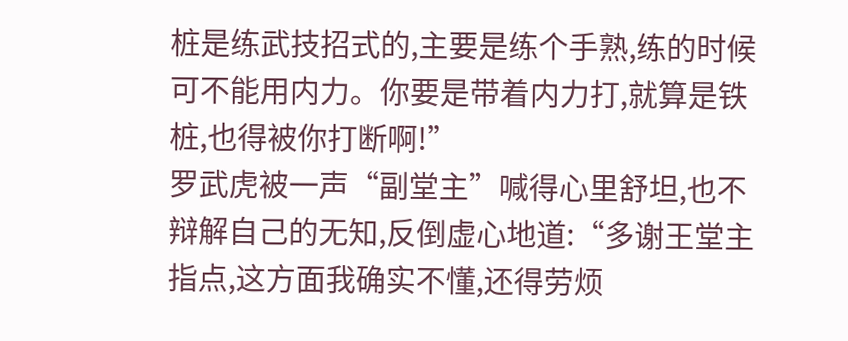桩是练武技招式的,主要是练个手熟,练的时候可不能用内力。你要是带着内力打,就算是铁桩,也得被你打断啊!”
罗武虎被一声“副堂主”喊得心里舒坦,也不辩解自己的无知,反倒虚心地道:“多谢王堂主指点,这方面我确实不懂,还得劳烦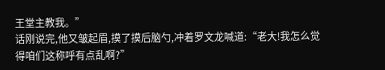王堂主教我。”
话刚说完,他又皱起眉,摸了摸后脑勺,冲着罗文龙喊道:“老大!我怎么觉得咱们这称呼有点乱啊?”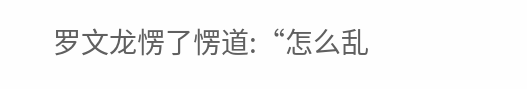罗文龙愣了愣道:“怎么乱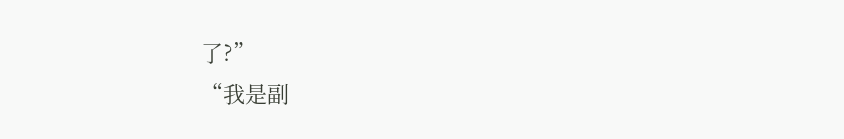了?”
“我是副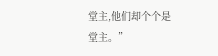堂主,他们却个个是堂主。”